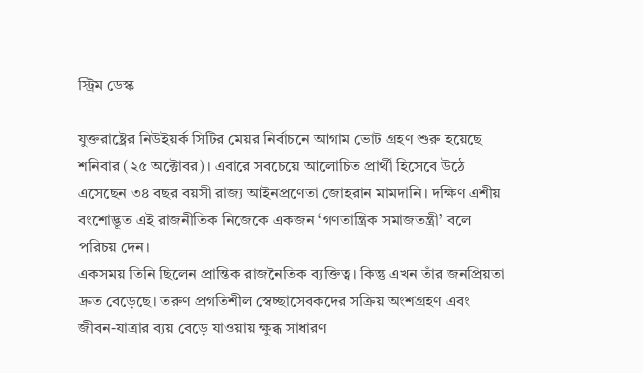স্ট্রিম ডেস্ক

যুক্তরাষ্ট্রের নিউইয়র্ক সিটির মেয়র নির্বাচনে আগাম ভোট গ্রহণ শুরু হয়েছে শনিবার (২৫ অক্টোবর)। এবারে সবচেয়ে আলোচিত প্রার্থী হিসেবে উঠে এসেছেন ৩৪ বছর বয়সী রাজ্য আইনপ্রণেতা জোহরান মামদানি। দক্ষিণ এশীয় বংশোদ্ভূত এই রাজনীতিক নিজেকে একজন ‘গণতান্ত্রিক সমাজতন্ত্রী’ বলে পরিচয় দেন।
একসময় তিনি ছিলেন প্রান্তিক রাজনৈতিক ব্যক্তিত্ব। কিন্তু এখন তাঁর জনপ্রিয়তা দ্রুত বেড়েছে। তরুণ প্রগতিশীল স্বেচ্ছাসেবকদের সক্রিয় অংশগ্রহণ এবং জীবন-যাত্রার ব্যয় বেড়ে যাওয়ায় ক্ষুব্ধ সাধারণ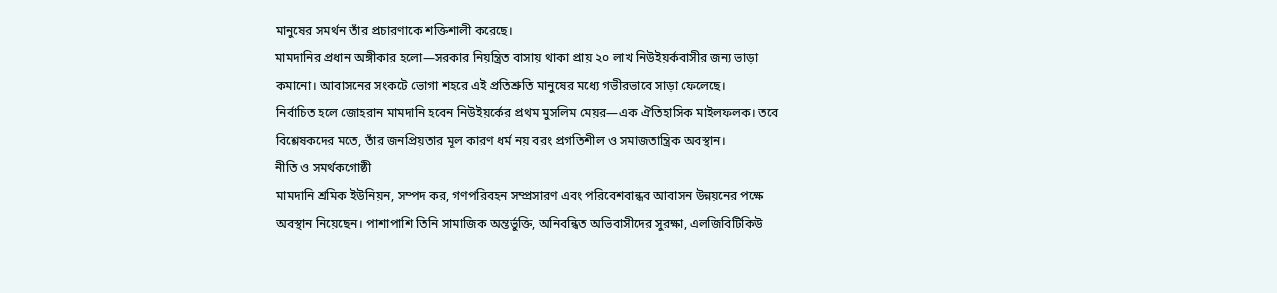মানুষের সমর্থন তাঁর প্রচারণাকে শক্তিশালী করেছে।
মামদানির প্রধান অঙ্গীকার হলো—সরকার নিয়ন্ত্রিত বাসায় থাকা প্রায় ২০ লাখ নিউইয়র্কবাসীর জন্য ভাড়া কমানো। আবাসনের সংকটে ভোগা শহরে এই প্রতিশ্রুতি মানুষের মধ্যে গভীরভাবে সাড়া ফেলেছে।
নির্বাচিত হলে জোহরান মামদানি হবেন নিউইয়র্কের প্রথম মুসলিম মেয়র—এক ঐতিহাসিক মাইলফলক। তবে বিশ্লেষকদের মতে, তাঁর জনপ্রিয়তার মূল কারণ ধর্ম নয় বরং প্রগতিশীল ও সমাজতান্ত্রিক অবস্থান।
নীতি ও সমর্থকগোষ্ঠী
মামদানি শ্রমিক ইউনিয়ন, সম্পদ কর, গণপরিবহন সম্প্রসারণ এবং পরিবেশবান্ধব আবাসন উন্নয়নের পক্ষে অবস্থান নিয়েছেন। পাশাপাশি তিনি সামাজিক অন্তর্ভুক্তি, অনিবন্ধিত অভিবাসীদের সুরক্ষা, এলজিবিটিকিউ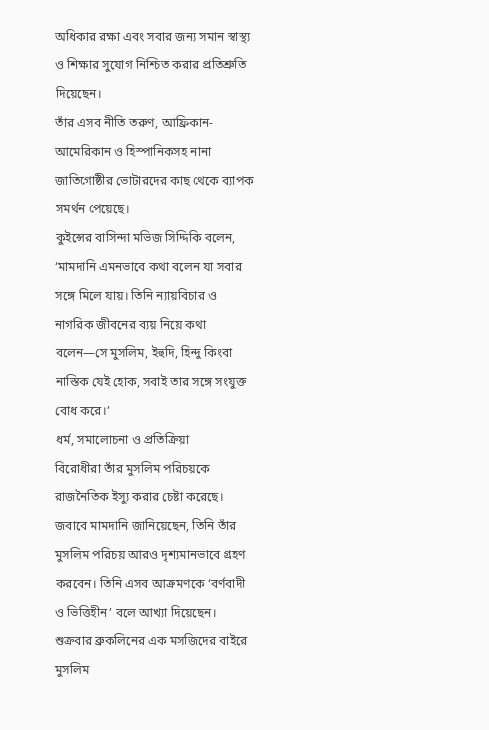অধিকার রক্ষা এবং সবার জন্য সমান স্বাস্থ্য ও শিক্ষার সুযোগ নিশ্চিত করার প্রতিশ্রুতি দিয়েছেন।
তাঁর এসব নীতি তরুণ, আফ্রিকান-আমেরিকান ও হিস্পানিকসহ নানা জাতিগোষ্ঠীর ভোটারদের কাছ থেকে ব্যাপক সমর্থন পেয়েছে।
কুইন্সের বাসিন্দা মভিজ সিদ্দিকি বলেন, ‘মামদানি এমনভাবে কথা বলেন যা সবার সঙ্গে মিলে যায়। তিনি ন্যায়বিচার ও নাগরিক জীবনের ব্যয় নিয়ে কথা বলেন—সে মুসলিম, ইহুদি, হিন্দু কিংবা নাস্তিক যেই হোক, সবাই তার সঙ্গে সংযুক্ত বোধ করে।’
ধর্ম, সমালোচনা ও প্রতিক্রিয়া
বিরোধীরা তাঁর মুসলিম পরিচয়কে রাজনৈতিক ইস্যু করার চেষ্টা করেছে। জবাবে মামদানি জানিয়েছেন, তিনি তাঁর মুসলিম পরিচয় আরও দৃশ্যমানভাবে গ্রহণ করবেন। তিনি এসব আক্রমণকে ‘বর্ণবাদী ও ভিত্তিহীন’ বলে আখ্যা দিয়েছেন।
শুক্রবার ব্রুকলিনের এক মসজিদের বাইরে মুসলিম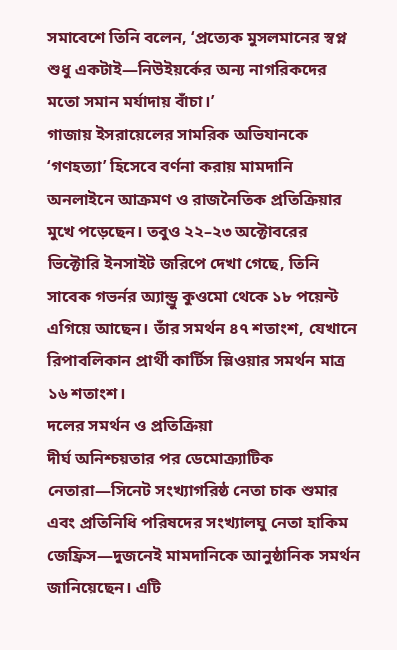সমাবেশে তিনি বলেন, ‘প্রত্যেক মুসলমানের স্বপ্ন শুধু একটাই—নিউইয়র্কের অন্য নাগরিকদের মতো সমান মর্যাদায় বাঁচা।’
গাজায় ইসরায়েলের সামরিক অভিযানকে ‘গণহত্যা’ হিসেবে বর্ণনা করায় মামদানি অনলাইনে আক্রমণ ও রাজনৈতিক প্রতিক্রিয়ার মুখে পড়েছেন। তবুও ২২–২৩ অক্টোবরের ভিক্টোরি ইনসাইট জরিপে দেখা গেছে, তিনি সাবেক গভর্নর অ্যান্ড্রু কুওমো থেকে ১৮ পয়েন্ট এগিয়ে আছেন। তাঁর সমর্থন ৪৭ শতাংশ, যেখানে রিপাবলিকান প্রার্থী কার্টিস স্লিওয়ার সমর্থন মাত্র ১৬ শতাংশ।
দলের সমর্থন ও প্রতিক্রিয়া
দীর্ঘ অনিশ্চয়তার পর ডেমোক্র্যাটিক নেতারা—সিনেট সংখ্যাগরিষ্ঠ নেতা চাক শুমার এবং প্রতিনিধি পরিষদের সংখ্যালঘু নেতা হাকিম জেফ্রিস—দুজনেই মামদানিকে আনুষ্ঠানিক সমর্থন জানিয়েছেন। এটি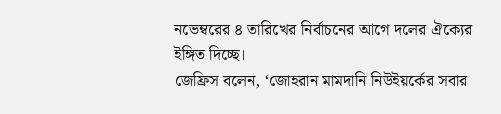নভেম্বরের ৪ তারিখের নির্বাচনের আগে দলের ঐক্যের ইঙ্গিত দিচ্ছে।
জেফ্রিস বলেন, ‘জোহরান মামদানি নিউইয়র্কের সবার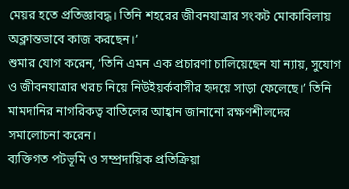মেয়র হতে প্রতিজ্ঞাবদ্ধ। তিনি শহরের জীবনযাত্রার সংকট মোকাবিলায় অক্লান্তভাবে কাজ করছেন।’
শুমার যোগ করেন, ‘তিনি এমন এক প্রচারণা চালিয়েছেন যা ন্যায়, সুযোগ ও জীবনযাত্রার খরচ নিয়ে নিউইয়র্কবাসীর হৃদয়ে সাড়া ফেলেছে।’ তিনি মামদানির নাগরিকত্ব বাতিলের আহ্বান জানানো রক্ষণশীলদের সমালোচনা করেন।
ব্যক্তিগত পটভূমি ও সম্প্রদায়িক প্রতিক্রিয়া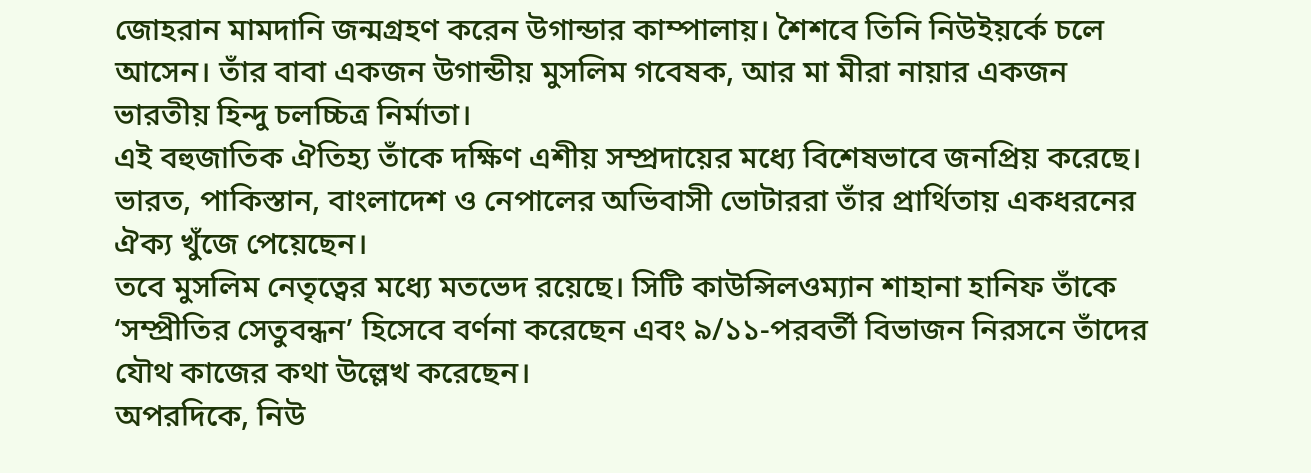জোহরান মামদানি জন্মগ্রহণ করেন উগান্ডার কাম্পালায়। শৈশবে তিনি নিউইয়র্কে চলে আসেন। তাঁর বাবা একজন উগান্ডীয় মুসলিম গবেষক, আর মা মীরা নায়ার একজন ভারতীয় হিন্দু চলচ্চিত্র নির্মাতা।
এই বহুজাতিক ঐতিহ্য তাঁকে দক্ষিণ এশীয় সম্প্রদায়ের মধ্যে বিশেষভাবে জনপ্রিয় করেছে। ভারত, পাকিস্তান, বাংলাদেশ ও নেপালের অভিবাসী ভোটাররা তাঁর প্রার্থিতায় একধরনের ঐক্য খুঁজে পেয়েছেন।
তবে মুসলিম নেতৃত্বের মধ্যে মতভেদ রয়েছে। সিটি কাউন্সিলওম্যান শাহানা হানিফ তাঁকে ‘সম্প্রীতির সেতুবন্ধন’ হিসেবে বর্ণনা করেছেন এবং ৯/১১-পরবর্তী বিভাজন নিরসনে তাঁদের যৌথ কাজের কথা উল্লেখ করেছেন।
অপরদিকে, নিউ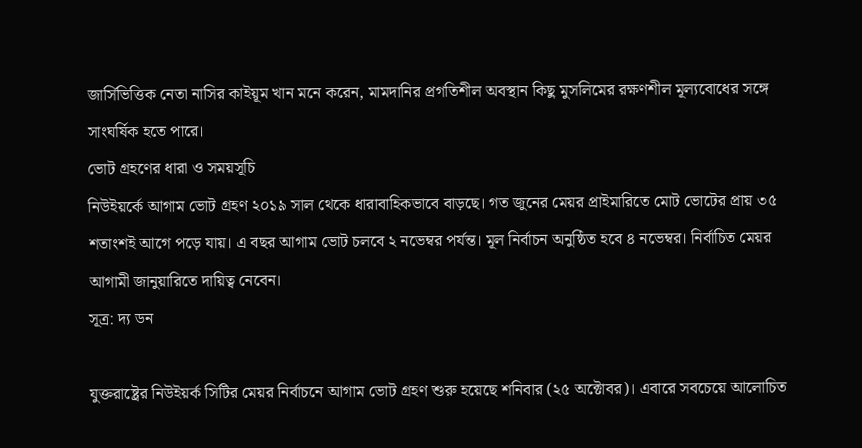জার্সিভিত্তিক নেতা নাসির কাইয়ূম খান মনে করেন, মামদানির প্রগতিশীল অবস্থান কিছু মুসলিমের রক্ষণশীল মূল্যবোধের সঙ্গে সাংঘর্ষিক হতে পারে।
ভোট গ্রহণের ধারা ও সময়সূচি
নিউইয়র্কে আগাম ভোট গ্রহণ ২০১৯ সাল থেকে ধারাবাহিকভাবে বাড়ছে। গত জুনের মেয়র প্রাইমারিতে মোট ভোটের প্রায় ৩৫ শতাংশই আগে পড়ে যায়। এ বছর আগাম ভোট চলবে ২ নভেম্বর পর্যন্ত। মূল নির্বাচন অনুষ্ঠিত হবে ৪ নভেম্বর। নির্বাচিত মেয়র আগামী জানুয়ারিতে দায়িত্ব নেবেন।
সূত্র: দ্য ডন

যুক্তরাষ্ট্রের নিউইয়র্ক সিটির মেয়র নির্বাচনে আগাম ভোট গ্রহণ শুরু হয়েছে শনিবার (২৫ অক্টোবর)। এবারে সবচেয়ে আলোচিত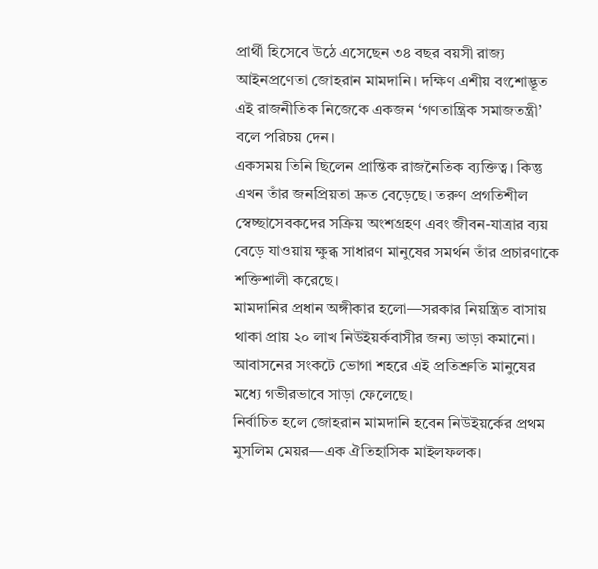প্রার্থী হিসেবে উঠে এসেছেন ৩৪ বছর বয়সী রাজ্য আইনপ্রণেতা জোহরান মামদানি। দক্ষিণ এশীয় বংশোদ্ভূত এই রাজনীতিক নিজেকে একজন ‘গণতান্ত্রিক সমাজতন্ত্রী’ বলে পরিচয় দেন।
একসময় তিনি ছিলেন প্রান্তিক রাজনৈতিক ব্যক্তিত্ব। কিন্তু এখন তাঁর জনপ্রিয়তা দ্রুত বেড়েছে। তরুণ প্রগতিশীল স্বেচ্ছাসেবকদের সক্রিয় অংশগ্রহণ এবং জীবন-যাত্রার ব্যয় বেড়ে যাওয়ায় ক্ষুব্ধ সাধারণ মানুষের সমর্থন তাঁর প্রচারণাকে শক্তিশালী করেছে।
মামদানির প্রধান অঙ্গীকার হলো—সরকার নিয়ন্ত্রিত বাসায় থাকা প্রায় ২০ লাখ নিউইয়র্কবাসীর জন্য ভাড়া কমানো। আবাসনের সংকটে ভোগা শহরে এই প্রতিশ্রুতি মানুষের মধ্যে গভীরভাবে সাড়া ফেলেছে।
নির্বাচিত হলে জোহরান মামদানি হবেন নিউইয়র্কের প্রথম মুসলিম মেয়র—এক ঐতিহাসিক মাইলফলক।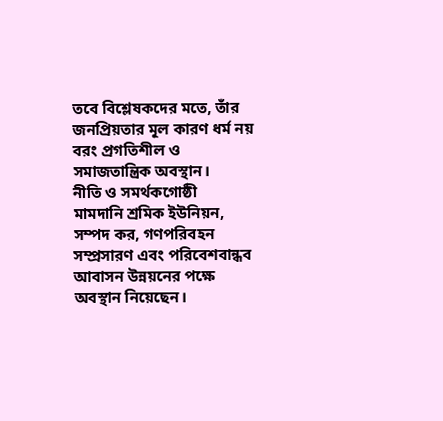তবে বিশ্লেষকদের মতে, তাঁর জনপ্রিয়তার মূল কারণ ধর্ম নয় বরং প্রগতিশীল ও সমাজতান্ত্রিক অবস্থান।
নীতি ও সমর্থকগোষ্ঠী
মামদানি শ্রমিক ইউনিয়ন, সম্পদ কর, গণপরিবহন সম্প্রসারণ এবং পরিবেশবান্ধব আবাসন উন্নয়নের পক্ষে অবস্থান নিয়েছেন।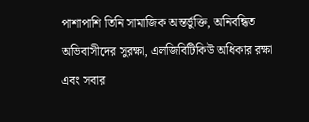পাশাপাশি তিনি সামাজিক অন্তর্ভুক্তি, অনিবন্ধিত অভিবাসীদের সুরক্ষা, এলজিবিটিকিউ অধিকার রক্ষা এবং সবার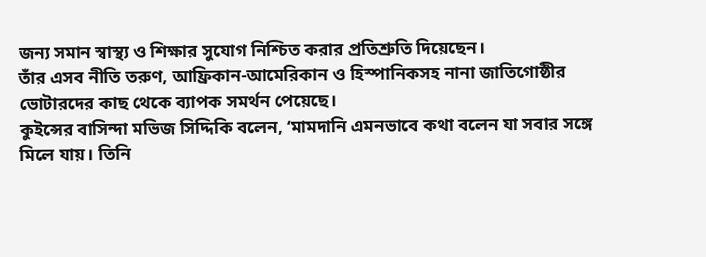জন্য সমান স্বাস্থ্য ও শিক্ষার সুযোগ নিশ্চিত করার প্রতিশ্রুতি দিয়েছেন।
তাঁর এসব নীতি তরুণ, আফ্রিকান-আমেরিকান ও হিস্পানিকসহ নানা জাতিগোষ্ঠীর ভোটারদের কাছ থেকে ব্যাপক সমর্থন পেয়েছে।
কুইন্সের বাসিন্দা মভিজ সিদ্দিকি বলেন, ‘মামদানি এমনভাবে কথা বলেন যা সবার সঙ্গে মিলে যায়। তিনি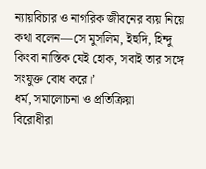ন্যায়বিচার ও নাগরিক জীবনের ব্যয় নিয়ে কথা বলেন—সে মুসলিম, ইহুদি, হিন্দু কিংবা নাস্তিক যেই হোক, সবাই তার সঙ্গে সংযুক্ত বোধ করে।’
ধর্ম, সমালোচনা ও প্রতিক্রিয়া
বিরোধীরা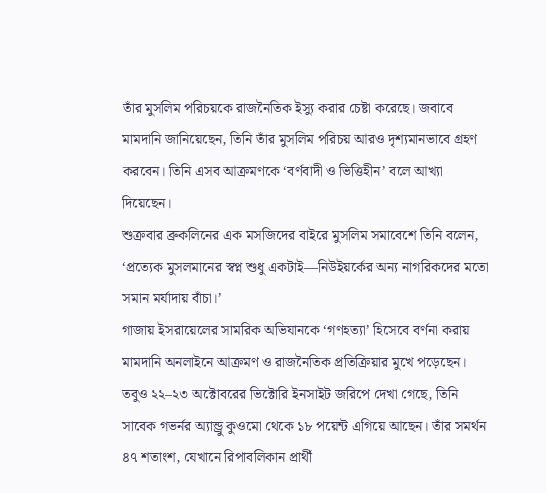তাঁর মুসলিম পরিচয়কে রাজনৈতিক ইস্যু করার চেষ্টা করেছে। জবাবে মামদানি জানিয়েছেন, তিনি তাঁর মুসলিম পরিচয় আরও দৃশ্যমানভাবে গ্রহণ করবেন। তিনি এসব আক্রমণকে ‘বর্ণবাদী ও ভিত্তিহীন’ বলে আখ্যা দিয়েছেন।
শুক্রবার ব্রুকলিনের এক মসজিদের বাইরে মুসলিম সমাবেশে তিনি বলেন, ‘প্রত্যেক মুসলমানের স্বপ্ন শুধু একটাই—নিউইয়র্কের অন্য নাগরিকদের মতো সমান মর্যাদায় বাঁচা।’
গাজায় ইসরায়েলের সামরিক অভিযানকে ‘গণহত্যা’ হিসেবে বর্ণনা করায় মামদানি অনলাইনে আক্রমণ ও রাজনৈতিক প্রতিক্রিয়ার মুখে পড়েছেন। তবুও ২২–২৩ অক্টোবরের ভিক্টোরি ইনসাইট জরিপে দেখা গেছে, তিনি সাবেক গভর্নর অ্যান্ড্রু কুওমো থেকে ১৮ পয়েন্ট এগিয়ে আছেন। তাঁর সমর্থন ৪৭ শতাংশ, যেখানে রিপাবলিকান প্রার্থী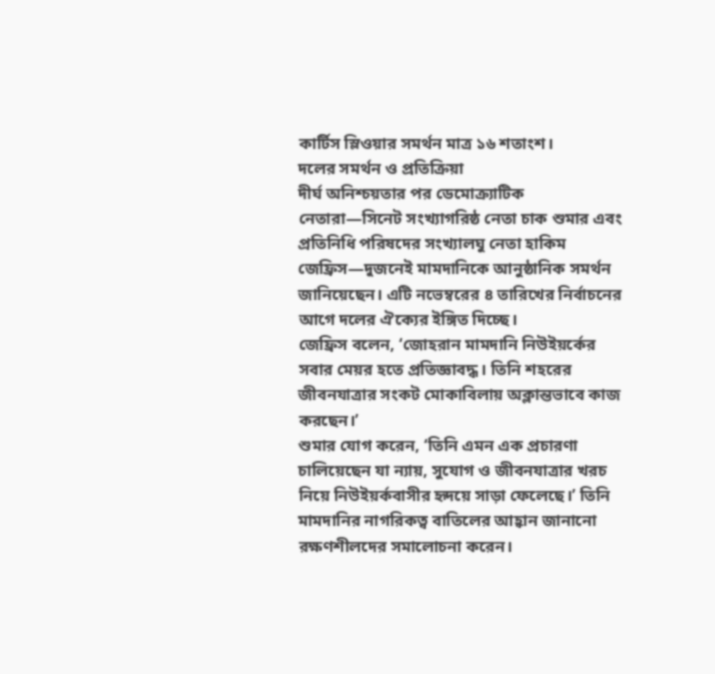কার্টিস স্লিওয়ার সমর্থন মাত্র ১৬ শতাংশ।
দলের সমর্থন ও প্রতিক্রিয়া
দীর্ঘ অনিশ্চয়তার পর ডেমোক্র্যাটিক নেতারা—সিনেট সংখ্যাগরিষ্ঠ নেতা চাক শুমার এবং প্রতিনিধি পরিষদের সংখ্যালঘু নেতা হাকিম জেফ্রিস—দুজনেই মামদানিকে আনুষ্ঠানিক সমর্থন জানিয়েছেন। এটি নভেম্বরের ৪ তারিখের নির্বাচনের আগে দলের ঐক্যের ইঙ্গিত দিচ্ছে।
জেফ্রিস বলেন, ‘জোহরান মামদানি নিউইয়র্কের সবার মেয়র হতে প্রতিজ্ঞাবদ্ধ। তিনি শহরের জীবনযাত্রার সংকট মোকাবিলায় অক্লান্তভাবে কাজ করছেন।’
শুমার যোগ করেন, ‘তিনি এমন এক প্রচারণা চালিয়েছেন যা ন্যায়, সুযোগ ও জীবনযাত্রার খরচ নিয়ে নিউইয়র্কবাসীর হৃদয়ে সাড়া ফেলেছে।’ তিনি মামদানির নাগরিকত্ব বাতিলের আহ্বান জানানো রক্ষণশীলদের সমালোচনা করেন।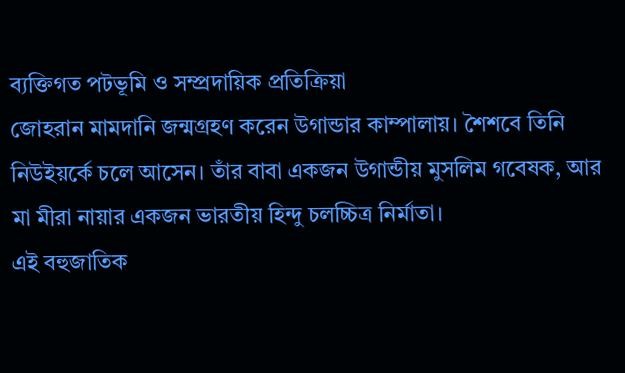ব্যক্তিগত পটভূমি ও সম্প্রদায়িক প্রতিক্রিয়া
জোহরান মামদানি জন্মগ্রহণ করেন উগান্ডার কাম্পালায়। শৈশবে তিনি নিউইয়র্কে চলে আসেন। তাঁর বাবা একজন উগান্ডীয় মুসলিম গবেষক, আর মা মীরা নায়ার একজন ভারতীয় হিন্দু চলচ্চিত্র নির্মাতা।
এই বহুজাতিক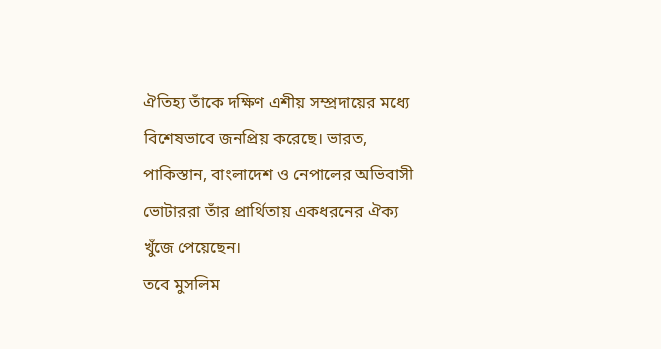ঐতিহ্য তাঁকে দক্ষিণ এশীয় সম্প্রদায়ের মধ্যে বিশেষভাবে জনপ্রিয় করেছে। ভারত, পাকিস্তান, বাংলাদেশ ও নেপালের অভিবাসী ভোটাররা তাঁর প্রার্থিতায় একধরনের ঐক্য খুঁজে পেয়েছেন।
তবে মুসলিম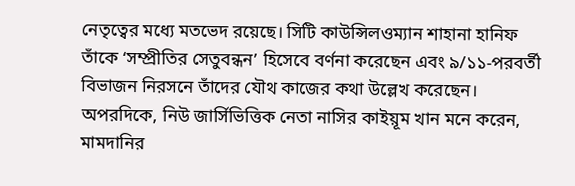নেতৃত্বের মধ্যে মতভেদ রয়েছে। সিটি কাউন্সিলওম্যান শাহানা হানিফ তাঁকে ‘সম্প্রীতির সেতুবন্ধন’ হিসেবে বর্ণনা করেছেন এবং ৯/১১-পরবর্তী বিভাজন নিরসনে তাঁদের যৌথ কাজের কথা উল্লেখ করেছেন।
অপরদিকে, নিউ জার্সিভিত্তিক নেতা নাসির কাইয়ূম খান মনে করেন, মামদানির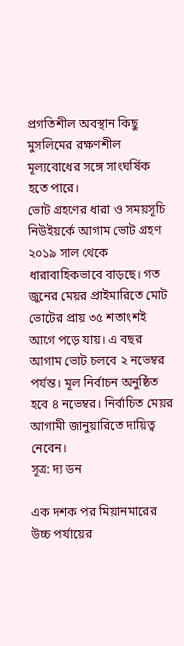প্রগতিশীল অবস্থান কিছু মুসলিমের রক্ষণশীল মূল্যবোধের সঙ্গে সাংঘর্ষিক হতে পারে।
ভোট গ্রহণের ধারা ও সময়সূচি
নিউইয়র্কে আগাম ভোট গ্রহণ ২০১৯ সাল থেকে ধারাবাহিকভাবে বাড়ছে। গত জুনের মেয়র প্রাইমারিতে মোট ভোটের প্রায় ৩৫ শতাংশই আগে পড়ে যায়। এ বছর আগাম ভোট চলবে ২ নভেম্বর পর্যন্ত। মূল নির্বাচন অনুষ্ঠিত হবে ৪ নভেম্বর। নির্বাচিত মেয়র আগামী জানুয়ারিতে দায়িত্ব নেবেন।
সূত্র: দ্য ডন

এক দশক পর মিয়ানমারের উচ্চ পর্যায়ের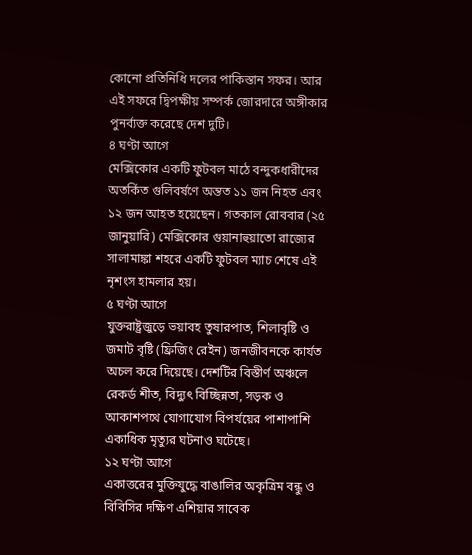কোনো প্রতিনিধি দলের পাকিস্তান সফর। আর এই সফরে দ্বিপক্ষীয় সম্পর্ক জোরদারে অঙ্গীকার পুনর্ব্যক্ত করেছে দেশ দুটি।
৪ ঘণ্টা আগে
মেক্সিকোর একটি ফুটবল মাঠে বন্দুকধারীদের অতর্কিত গুলিবর্ষণে অন্তত ১১ জন নিহত এবং ১২ জন আহত হয়েছেন। গতকাল রোববার (২৫ জানুয়ারি) মেক্সিকোর গুয়ানাহুয়াতো রাজ্যের সালামাঙ্কা শহরে একটি ফুটবল ম্যাচ শেষে এই নৃশংস হামলার হয়।
৫ ঘণ্টা আগে
যুক্তরাষ্ট্রজুড়ে ভয়াবহ তুষারপাত, শিলাবৃষ্টি ও জমাট বৃষ্টি (ফ্রিজিং রেইন) জনজীবনকে কার্যত অচল করে দিয়েছে। দেশটির বিস্তীর্ণ অঞ্চলে রেকর্ড শীত, বিদ্যুৎ বিচ্ছিন্নতা, সড়ক ও আকাশপথে যোগাযোগ বিপর্যয়ের পাশাপাশি একাধিক মৃত্যুর ঘটনাও ঘটেছে।
১২ ঘণ্টা আগে
একাত্তরের মুক্তিযুদ্ধে বাঙালির অকৃত্রিম বন্ধু ও বিবিসির দক্ষিণ এশিয়ার সাবেক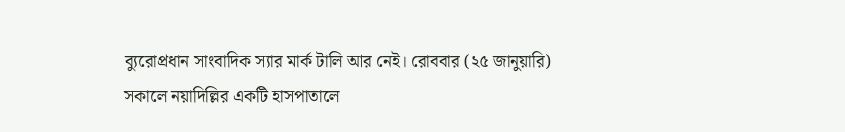ব্যুরোপ্রধান সাংবাদিক স্যার মার্ক টালি আর নেই। রোববার (২৫ জানুয়ারি) সকালে নয়াদিল্লির একটি হাসপাতালে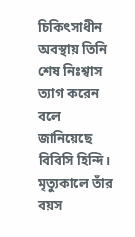চিকিৎসাধীন অবস্থায় তিনি শেষ নিঃশ্বাস ত্যাগ করেন বলে জানিয়েছে বিবিসি হিন্দি। মৃত্যুকালে তাঁর বয়স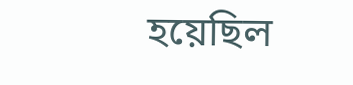হয়েছিল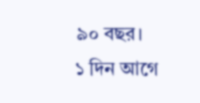৯০ বছর।
১ দিন আগে